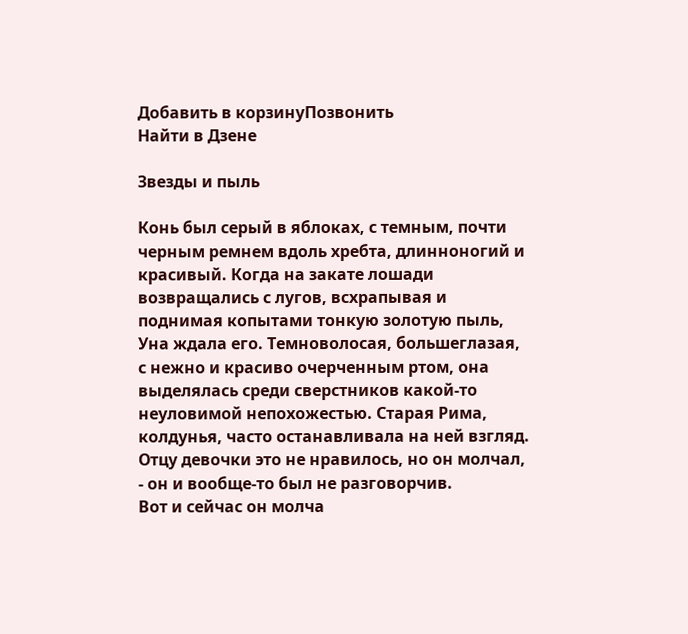Добавить в корзинуПозвонить
Найти в Дзене

Звезды и пыль

Конь был серый в яблоках, с темным, почти черным ремнем вдоль хребта, длинноногий и красивый. Когда на закате лошади возвращались с лугов, всхрапывая и поднимая копытами тонкую золотую пыль, Уна ждала его. Темноволосая, большеглазая, с нежно и красиво очерченным ртом, она выделялась среди сверстников какой-то неуловимой непохожестью. Старая Рима, колдунья, часто останавливала на ней взгляд. Отцу девочки это не нравилось, но он молчал, ‑ он и вообще-то был не разговорчив.
Вот и сейчас он молча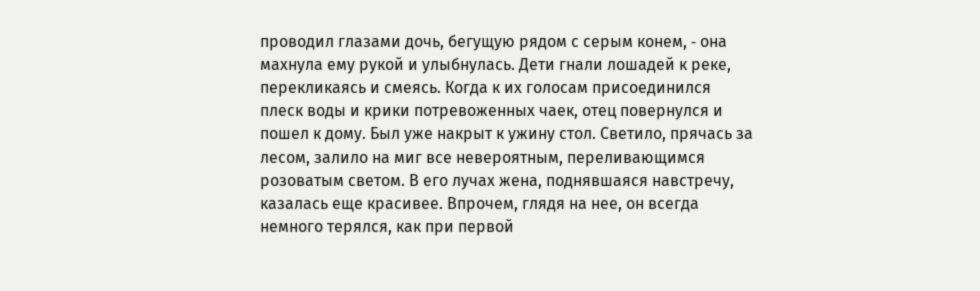проводил глазами дочь, бегущую рядом с серым конем, ‑ она махнула ему рукой и улыбнулась. Дети гнали лошадей к реке, перекликаясь и смеясь. Когда к их голосам присоединился плеск воды и крики потревоженных чаек, отец повернулся и пошел к дому. Был уже накрыт к ужину стол. Светило, прячась за лесом, залило на миг все невероятным, переливающимся розоватым светом. В его лучах жена, поднявшаяся навстречу, казалась еще красивее. Впрочем, глядя на нее, он всегда немного терялся, как при первой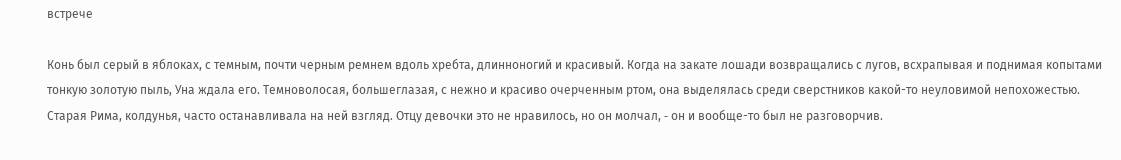встрече

Конь был серый в яблоках, с темным, почти черным ремнем вдоль хребта, длинноногий и красивый. Когда на закате лошади возвращались с лугов, всхрапывая и поднимая копытами тонкую золотую пыль, Уна ждала его. Темноволосая, большеглазая, с нежно и красиво очерченным ртом, она выделялась среди сверстников какой-то неуловимой непохожестью. Старая Рима, колдунья, часто останавливала на ней взгляд. Отцу девочки это не нравилось, но он молчал, ‑ он и вообще-то был не разговорчив.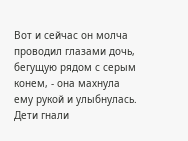Вот и сейчас он молча проводил глазами дочь, бегущую рядом с серым конем, ‑ она махнула ему рукой и улыбнулась. Дети гнали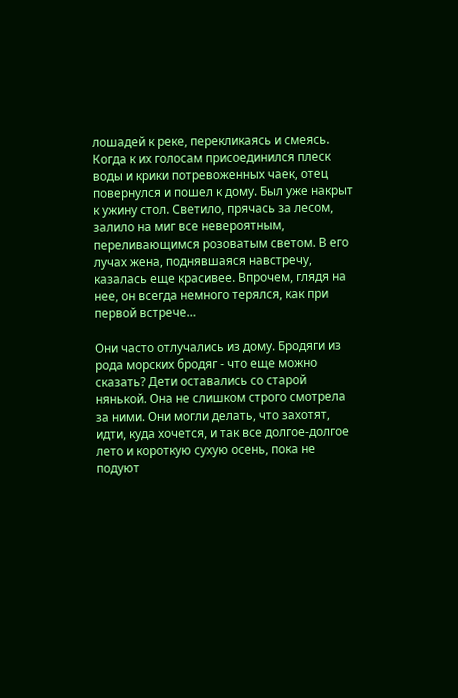лошадей к реке, перекликаясь и смеясь. Когда к их голосам присоединился плеск воды и крики потревоженных чаек, отец повернулся и пошел к дому. Был уже накрыт к ужину стол. Светило, прячась за лесом, залило на миг все невероятным, переливающимся розоватым светом. В его лучах жена, поднявшаяся навстречу, казалась еще красивее. Впрочем, глядя на нее, он всегда немного терялся, как при первой встрече…

Они часто отлучались из дому. Бродяги из рода морских бродяг ‑ что еще можно сказать? Дети оставались со старой нянькой. Она не слишком строго смотрела за ними. Они могли делать, что захотят, идти, куда хочется, и так все долгое-долгое лето и короткую сухую осень, пока не подуют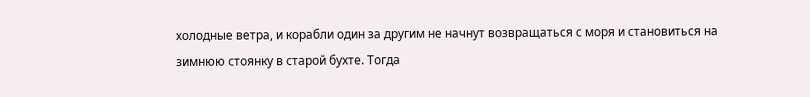холодные ветра, и корабли один за другим не начнут возвращаться с моря и становиться на зимнюю стоянку в старой бухте. Тогда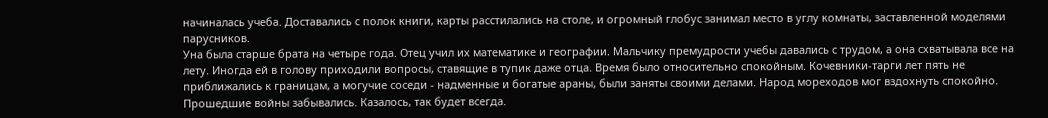начиналась учеба. Доставались с полок книги, карты расстилались на столе, и огромный глобус занимал место в углу комнаты, заставленной моделями парусников.
Уна была старше брата на четыре года. Отец учил их математике и географии. Мальчику премудрости учебы давались с трудом, а она схватывала все на лету. Иногда ей в голову приходили вопросы, ставящие в тупик даже отца. Время было относительно спокойным. Кочевники-тарги лет пять не приближались к границам, а могучие соседи ‑ надменные и богатые араны, были заняты своими делами. Народ мореходов мог вздохнуть спокойно. Прошедшие войны забывались. Казалось, так будет всегда.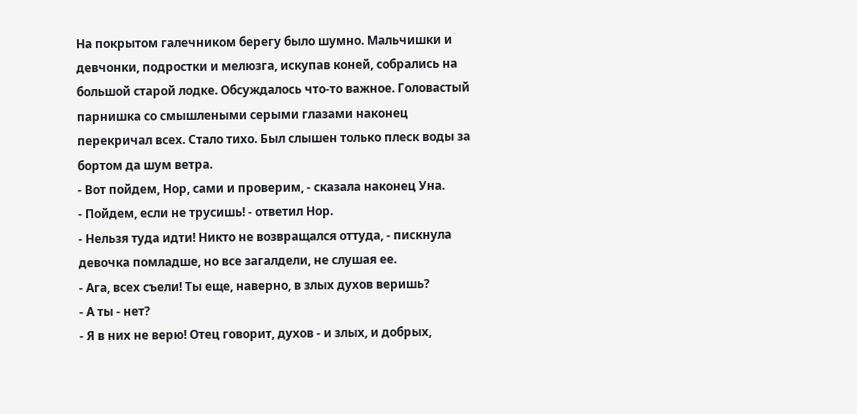На покрытом галечником берегу было шумно. Мальчишки и девчонки, подростки и мелюзга, искупав коней, собрались на большой старой лодке. Обсуждалось что-то важное. Головастый парнишка со смышлеными серыми глазами наконец перекричал всех. Стало тихо. Был слышен только плеск воды за бортом да шум ветра.
‑ Вот пойдем, Нор, сами и проверим, ‑ сказала наконец Уна.
‑ Пойдем, если не трусишь! ‑ ответил Нор.
‑ Нельзя туда идти! Никто не возвращался оттуда, ‑ пискнула девочка помладше, но все загалдели, не слушая ее.
‑ Ага, всех съели! Ты еще, наверно, в злых духов веришь?
‑ А ты ‑ нет?
‑ Я в них не верю! Отец говорит, духов ‑ и злых, и добрых,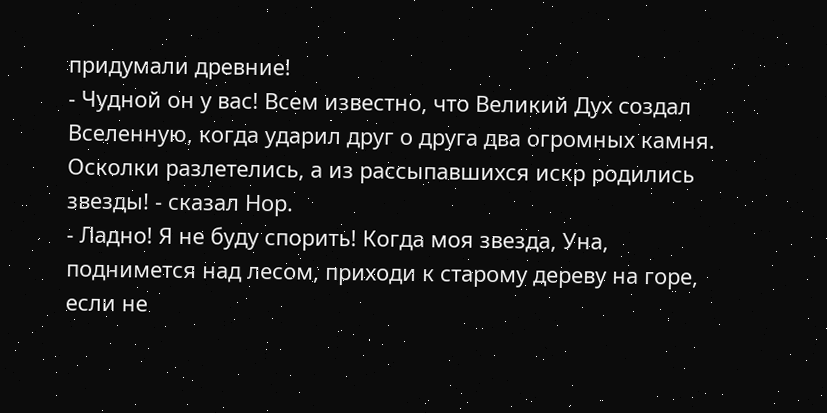придумали древние!
‑ Чудной он у вас! Всем известно, что Великий Дух создал Вселенную, когда ударил друг о друга два огромных камня. Осколки разлетелись, а из рассыпавшихся искр родились звезды! ‑ сказал Нор.
‑ Ладно! Я не буду спорить! Когда моя звезда, Уна, поднимется над лесом, приходи к старому дереву на горе, если не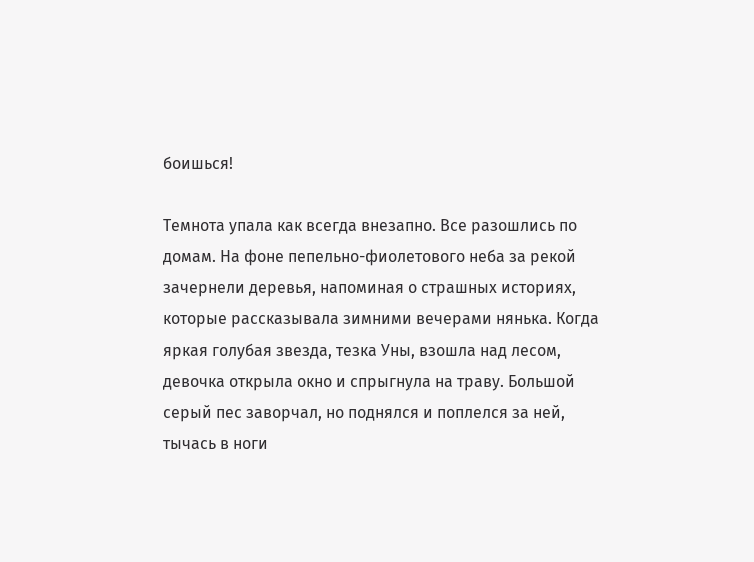боишься!

Темнота упала как всегда внезапно. Все разошлись по домам. На фоне пепельно-фиолетового неба за рекой зачернели деревья, напоминая о страшных историях, которые рассказывала зимними вечерами нянька. Когда яркая голубая звезда, тезка Уны, взошла над лесом, девочка открыла окно и спрыгнула на траву. Большой серый пес заворчал, но поднялся и поплелся за ней, тычась в ноги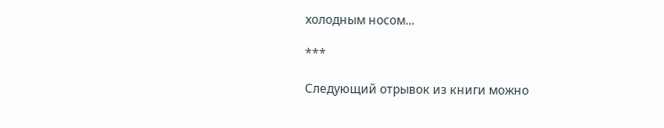холодным носом...

***

Следующий отрывок из книги можно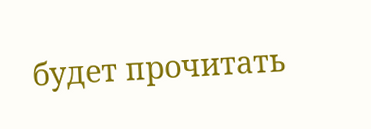будет прочитать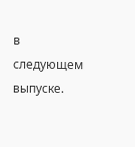в следующем выпуске.